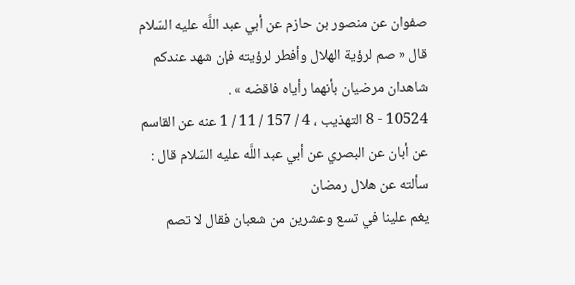صفوان عن منصور بن حازم عن أبي عبد اللَّه عليه السّلام قال « صم لرؤية الهلال وأفطر لرؤيته فإن شهد عندكم شاهدان مرضيان بأنهما رأياه فاقضه » .
10524 - 8 التهذيب ، 4 / 157 / 11 / 1 عنه عن القاسم عن أبان عن البصري عن أبي عبد اللَّه عليه السّلام قال : سألته عن هلال رمضان
يغم علينا في تسع وعشرين من شعبان فقال لا تصم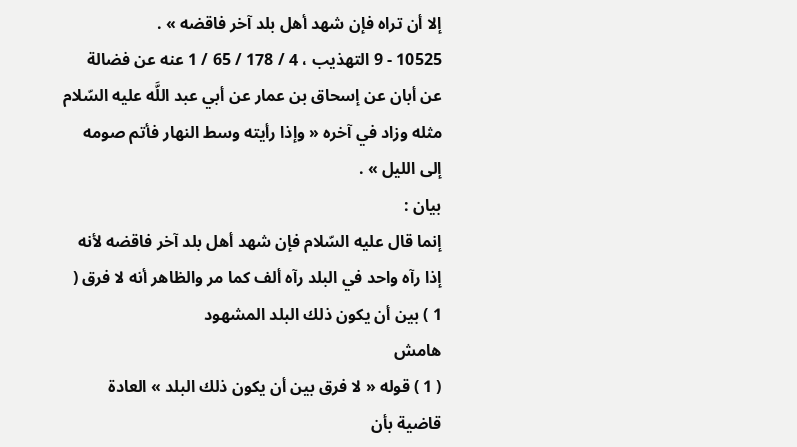إلا أن تراه فإن شهد أهل بلد آخر فاقضه » .
10525 - 9 التهذيب ، 4 / 178 / 65 / 1 عنه عن فضالة عن أبان عن إسحاق بن عمار عن أبي عبد اللَّه عليه السّلام مثله وزاد في آخره « وإذا رأيته وسط النهار فأتم صومه إلى الليل » .
بيان :
إنما قال عليه السّلام فإن شهد أهل بلد آخر فاقضه لأنه إذا رآه واحد في البلد رآه ألف كما مر والظاهر أنه لا فرق ( 1 ) بين أن يكون ذلك البلد المشهود
هامش
( 1 ) قوله « لا فرق بين أن يكون ذلك البلد » العادة قاضية بأن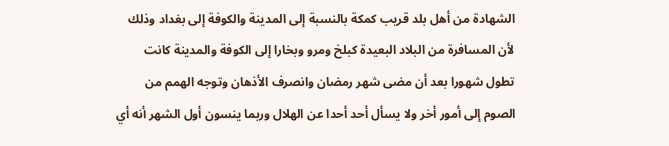الشهادة من أهل بلد قريب كمكة بالنسبة إلى المدينة والكوفة إلى بغداد وذلك لأن المسافرة من البلاد البعيدة كبلخ ومرو وبخارا إلى الكوفة والمدينة كانت تطول شهورا بعد أن مضى شهر رمضان وانصرف الأذهان وتوجه الهمم من الصوم إلى أمور أخر ولا يسأل أحد أحدا عن الهلال وربما ينسون أول الشهر أنه أي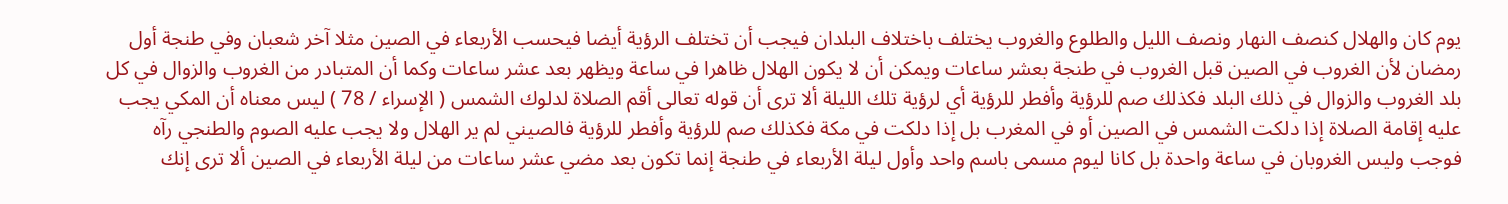يوم كان والهلال كنصف النهار ونصف الليل والطلوع والغروب يختلف باختلاف البلدان فيجب أن تختلف الرؤية أيضا فيحسب الأربعاء في الصين مثلا آخر شعبان وفي طنجة أول رمضان لأن الغروب في الصين قبل الغروب في طنجة بعشر ساعات ويمكن أن لا يكون الهلال ظاهرا في ساعة ويظهر بعد عشر ساعات وكما أن المتبادر من الغروب والزوال في كل بلد الغروب والزوال في ذلك البلد فكذلك صم للرؤية وأفطر للرؤية أي لرؤية تلك الليلة ألا ترى أن قوله تعالى أقم الصلاة لدلوك الشمس ( الإسراء / 78 ) ليس معناه أن المكي يجب عليه إقامة الصلاة إذا دلكت الشمس في الصين أو في المغرب بل إذا دلكت في مكة فكذلك صم للرؤية وأفطر للرؤية فالصيني لم ير الهلال ولا يجب عليه الصوم والطنجي رآه فوجب وليس الغروبان في ساعة واحدة بل كانا ليوم مسمى باسم واحد وأول ليلة الأربعاء في طنجة إنما تكون بعد مضي عشر ساعات من ليلة الأربعاء في الصين ألا ترى إنك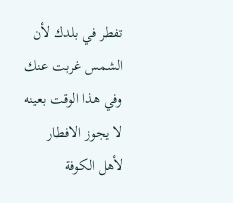تفطر في بلدك لأن الشمس غربت عنك وفي هذا الوقت بعينه لا يجوز الافطار لأهل الكوفة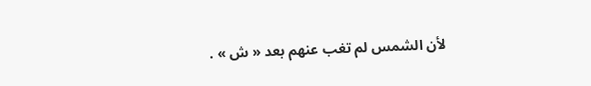لأن الشمس لم تغب عنهم بعد « ش » .